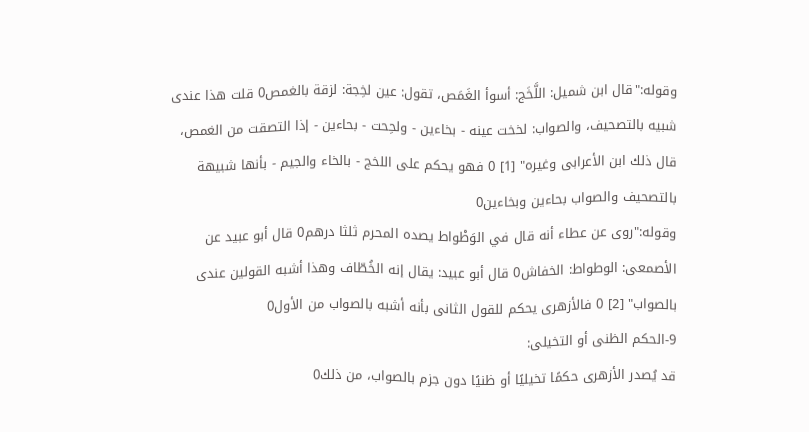وقوله:"قال ابن شميل: اللَّخَج: أسوأ الغَمَص، تقول: عين لخِجة: لزقة بالغمص0 قلت هذا عندى شبيه بالتصحيف، والصواب: لخخت عينه - بخاءين - ولحِحت - بحاءين - إذا التصقت من الغمص، قال ذلك ابن الأعرابى وغيره" [1] 0 فهو يحكم على اللخج - بالخاء والجيم - بأنها شبيهة بالتصحيف والصواب بحاءين وبخاءين0
وقوله:"روى عن عطاء أنه قال في الوَطْواط يصده المحرم ثلثا درهم0 قال أبو عبيد عن الأصمعى: الوطواط: الخفاش0 قال أبو عبيد: يقال إنه الخُطّاف وهذا أشبه القولين عندى بالصواب" [2] 0 فالأزهرى يحكم للقول الثانى بأنه أشبه بالصواب من الأول0
9-الحكم الظنى أو التخيلى:
قد يُصدر الأزهرى حكمًا تخيليًا أو ظنيًا دون جزم بالصواب، من ذلك0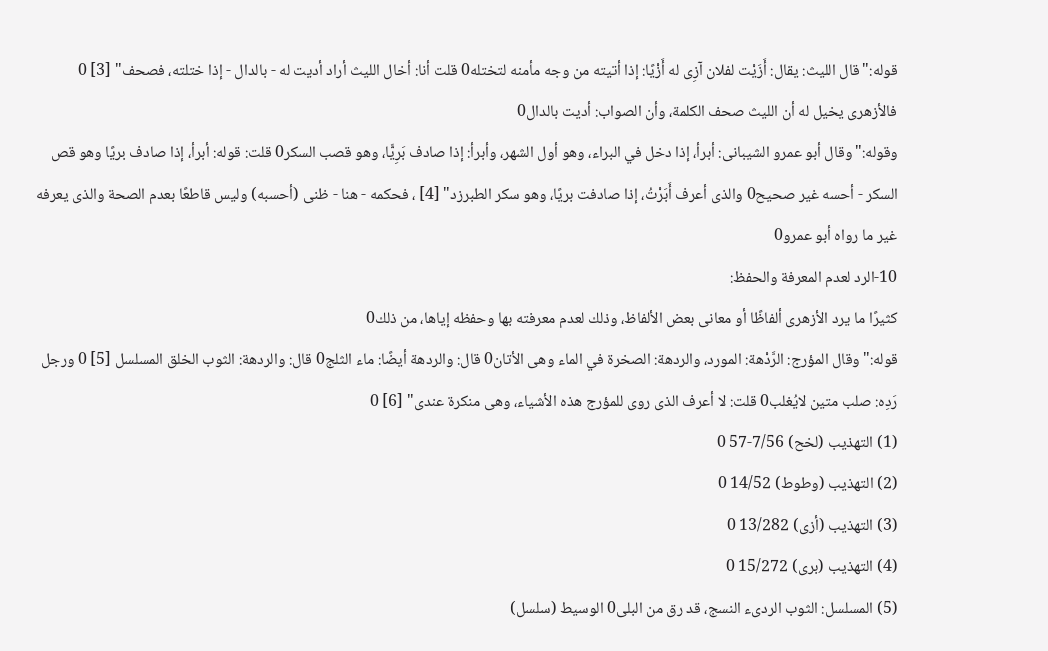قوله:"قال الليث: يقال: أَزَيْت لفلان آزِى له أَزْيًا: إذا أتيته من وجه مأمنه لتختله0 قلت أنا: أخال الليث أراد أديت له - بالدال - إذا ختلته، فصحف" [3] 0
فالأزهرى يخيل له أن الليث صحف الكلمة، وأن الصواب: أديت بالدال0
وقوله:"وقال أبو عمرو الشيبانى: أبرأ، إذا دخل في البراء، وهو أول الشهر، وأبرأ: إذا صادف بَرِيًّا، وهو قصب السكر0 قلت: قوله: أبرأ، إذا صادف بريًا وهو قص السكر - أحسه غير صحيح0 والذى أعرف أَبَرْتُ، إذا صادفت بريًا، وهو سكر الطبرزد" [4] ، فحكمه - هنا - ظنى (أحسبه) وليس قاطعًا بعدم الصحة والذى يعرفه غير ما رواه أبو عمرو0
10-الرد لعدم المعرفة والحفظ:
كثيرًا ما يرد الأزهرى ألفاظًا أو معانى بعض الألفاظ، وذلك لعدم معرفته بها وحفظه إياها، من ذلك0
قوله:"وقال المؤرج: الرَّدْهة: المورد، والردهة: الصخرة في الماء وهى الأتان0 قال: والردهة أيضًا: ماء الثلج0 قال: والردهة: الثوب الخلق المسلسل [5] 0 ورجل رَدِه: صلب متين لايُغلب0 قلت: لا أعرف الذى روى للمؤرج هذه الأشياء، وهى منكرة عندى" [6] 0
(1) التهذيب (لخح) 7/56-57 0
(2) التهذيب (وطوط) 14/52 0
(3) التهذيب (أزى) 13/282 0
(4) التهذيب (برى) 15/272 0
(5) المسلسل: الثوب الردىء النسج، قد رق من البلى0 الوسيط (سلسل)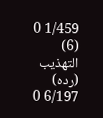1/459 0
(6) التهذيب (رده) 6/197 0